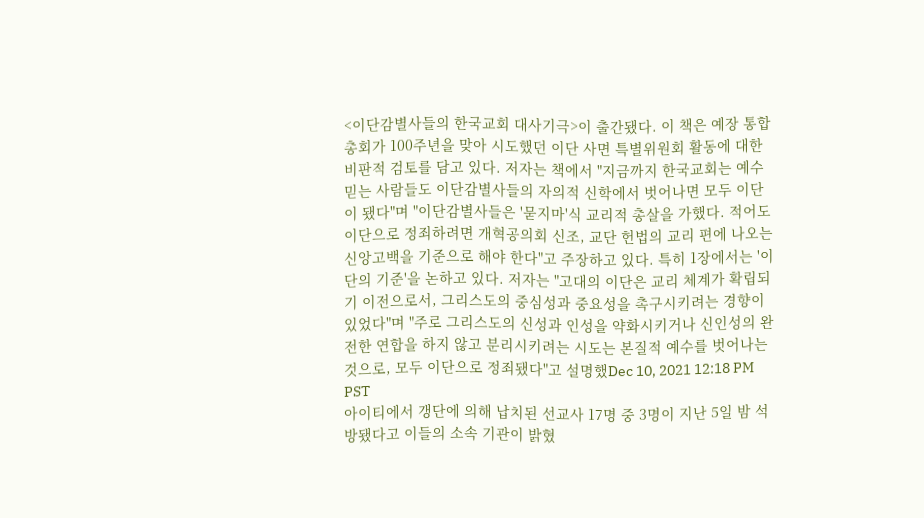<이단감별사들의 한국교회 대사기극>이 출간됐다. 이 책은 예장 통합 총회가 100주년을 맞아 시도했던 이단 사면 특별위원회 활동에 대한 비판적 검토를 담고 있다. 저자는 책에서 "지금까지 한국교회는 예수 믿는 사람들도 이단감별사들의 자의적 신학에서 벗어나면 모두 이단이 됐다"며 "이단감별사들은 '묻지마'식 교리적 총살을 가했다. 적어도 이단으로 정죄하려면 개혁공의회 신조, 교단 헌법의 교리 편에 나오는 신앙고백을 기준으로 해야 한다"고 주장하고 있다. 특히 1장에서는 '이단의 기준'을 논하고 있다. 저자는 "고대의 이단은 교리 체계가 확립되기 이전으로서, 그리스도의 중심성과 중요성을 촉구시키려는 경향이 있었다"며 "주로 그리스도의 신성과 인성을 약화시키거나 신인성의 완전한 연합을 하지 않고 분리시키려는 시도는 본질적 예수를 벗어나는 것으로, 모두 이단으로 정죄됐다"고 설명했Dec 10, 2021 12:18 PM PST
아이티에서 갱단에 의해 납치된 선교사 17명 중 3명이 지난 5일 밤 석방됐다고 이들의 소속 기관이 밝혔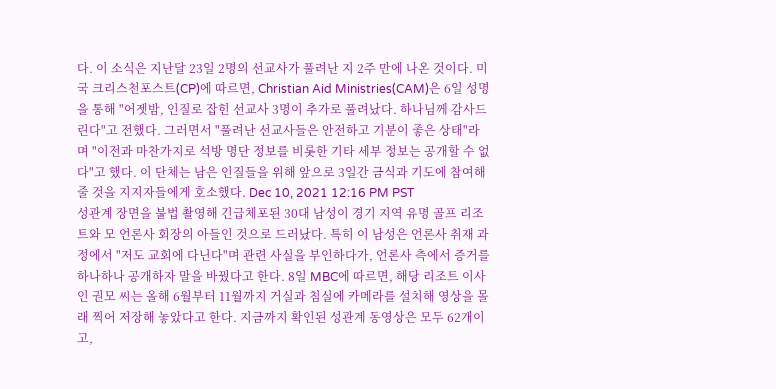다. 이 소식은 지난달 23일 2명의 선교사가 풀려난 지 2주 만에 나온 것이다. 미국 크리스천포스트(CP)에 따르면, Christian Aid Ministries(CAM)은 6일 성명을 통해 "어젯밤, 인질로 잡힌 선교사 3명이 추가로 풀려났다. 하나님께 감사드린다"고 전했다. 그러면서 "풀려난 선교사들은 안전하고 기분이 좋은 상태"라며 "이전과 마찬가지로 석방 명단 정보를 비롯한 기타 세부 정보는 공개할 수 없다"고 했다. 이 단체는 남은 인질들을 위해 앞으로 3일간 금식과 기도에 참여해 줄 것을 지지자들에게 호소했다. Dec 10, 2021 12:16 PM PST
성관계 장면을 불법 촬영해 긴급체포된 30대 남성이 경기 지역 유명 골프 리조트와 모 언론사 회장의 아들인 것으로 드러났다. 특히 이 남성은 언론사 취재 과정에서 "저도 교회에 다닌다"며 관련 사실을 부인하다가, 언론사 측에서 증거를 하나하나 공개하자 말을 바꿨다고 한다. 8일 MBC에 따르면, 해당 리조트 이사인 권모 씨는 올해 6월부터 11월까지 거실과 침실에 카메라를 설치해 영상을 몰래 찍어 저장해 놓았다고 한다. 지금까지 확인된 성관계 동영상은 모두 62개이고,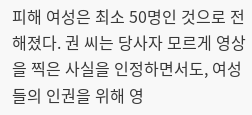피해 여성은 최소 50명인 것으로 전해졌다. 권 씨는 당사자 모르게 영상을 찍은 사실을 인정하면서도, 여성들의 인권을 위해 영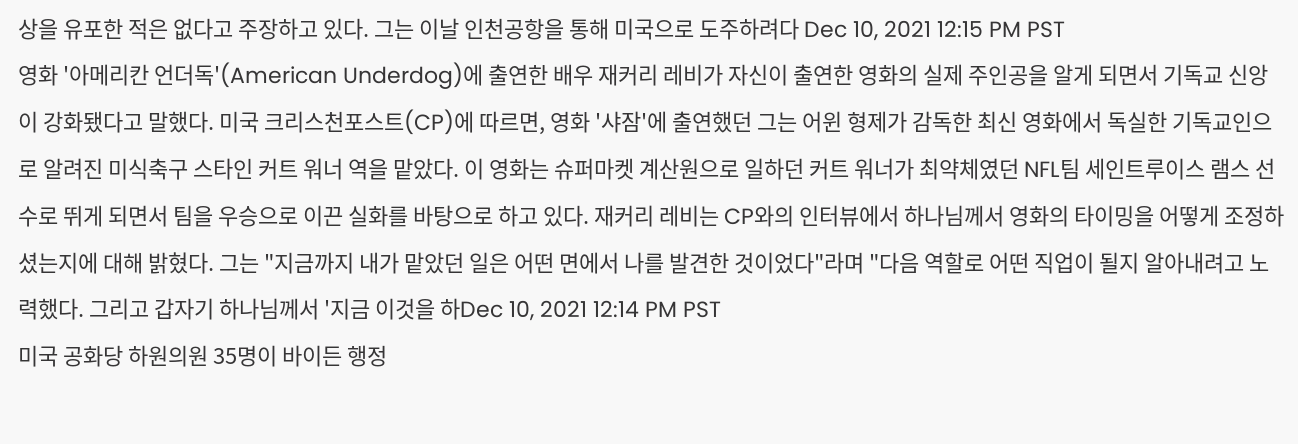상을 유포한 적은 없다고 주장하고 있다. 그는 이날 인천공항을 통해 미국으로 도주하려다 Dec 10, 2021 12:15 PM PST
영화 '아메리칸 언더독'(American Underdog)에 출연한 배우 재커리 레비가 자신이 출연한 영화의 실제 주인공을 알게 되면서 기독교 신앙이 강화됐다고 말했다. 미국 크리스천포스트(CP)에 따르면, 영화 '샤잠'에 출연했던 그는 어윈 형제가 감독한 최신 영화에서 독실한 기독교인으로 알려진 미식축구 스타인 커트 워너 역을 맡았다. 이 영화는 슈퍼마켓 계산원으로 일하던 커트 워너가 최약체였던 NFL팀 세인트루이스 램스 선수로 뛰게 되면서 팀을 우승으로 이끈 실화를 바탕으로 하고 있다. 재커리 레비는 CP와의 인터뷰에서 하나님께서 영화의 타이밍을 어떻게 조정하셨는지에 대해 밝혔다. 그는 "지금까지 내가 맡았던 일은 어떤 면에서 나를 발견한 것이었다"라며 "다음 역할로 어떤 직업이 될지 알아내려고 노력했다. 그리고 갑자기 하나님께서 '지금 이것을 하Dec 10, 2021 12:14 PM PST
미국 공화당 하원의원 35명이 바이든 행정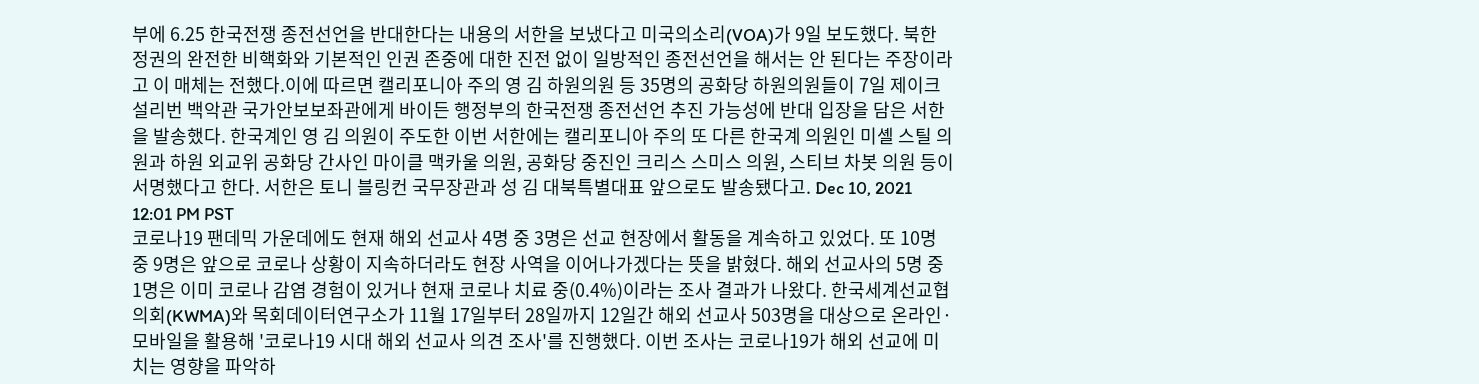부에 6.25 한국전쟁 종전선언을 반대한다는 내용의 서한을 보냈다고 미국의소리(VOA)가 9일 보도했다. 북한 정권의 완전한 비핵화와 기본적인 인권 존중에 대한 진전 없이 일방적인 종전선언을 해서는 안 된다는 주장이라고 이 매체는 전했다.이에 따르면 캘리포니아 주의 영 김 하원의원 등 35명의 공화당 하원의원들이 7일 제이크 설리번 백악관 국가안보보좌관에게 바이든 행정부의 한국전쟁 종전선언 추진 가능성에 반대 입장을 담은 서한을 발송했다. 한국계인 영 김 의원이 주도한 이번 서한에는 캘리포니아 주의 또 다른 한국계 의원인 미셸 스틸 의원과 하원 외교위 공화당 간사인 마이클 맥카울 의원, 공화당 중진인 크리스 스미스 의원, 스티브 차봇 의원 등이 서명했다고 한다. 서한은 토니 블링컨 국무장관과 성 김 대북특별대표 앞으로도 발송됐다고. Dec 10, 2021 12:01 PM PST
코로나19 팬데믹 가운데에도 현재 해외 선교사 4명 중 3명은 선교 현장에서 활동을 계속하고 있었다. 또 10명 중 9명은 앞으로 코로나 상황이 지속하더라도 현장 사역을 이어나가겠다는 뜻을 밝혔다. 해외 선교사의 5명 중 1명은 이미 코로나 감염 경험이 있거나 현재 코로나 치료 중(0.4%)이라는 조사 결과가 나왔다. 한국세계선교협의회(KWMA)와 목회데이터연구소가 11월 17일부터 28일까지 12일간 해외 선교사 503명을 대상으로 온라인·모바일을 활용해 '코로나19 시대 해외 선교사 의견 조사'를 진행했다. 이번 조사는 코로나19가 해외 선교에 미치는 영향을 파악하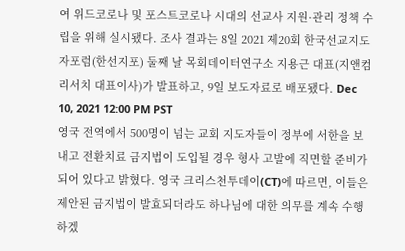여 위드코로나 및 포스트코로나 시대의 선교사 지원·관리 정책 수립을 위해 실시됐다. 조사 결과는 8일 2021 제20회 한국선교지도자포럼(한선지포) 둘째 날 목회데이터연구소 지용근 대표(지앤컴리서치 대표이사)가 발표하고, 9일 보도자료로 배포됐다. Dec 10, 2021 12:00 PM PST
영국 전역에서 500명이 넘는 교회 지도자들이 정부에 서한을 보내고 전환치료 금지법이 도입될 경우 형사 고발에 직면할 준비가 되어 있다고 밝혔다. 영국 크리스천투데이(CT)에 따르면, 이들은 제안된 금지법이 발효되더라도 하나님에 대한 의무를 계속 수행하겠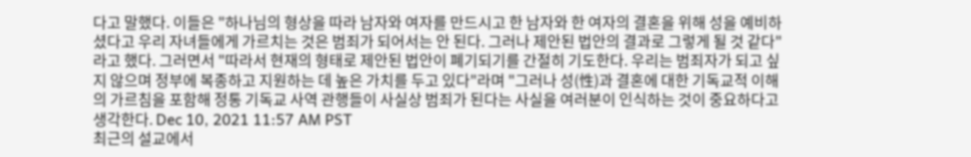다고 말했다. 이들은 "하나님의 형상을 따라 남자와 여자를 만드시고 한 남자와 한 여자의 결혼을 위해 성을 예비하셨다고 우리 자녀들에게 가르치는 것은 범죄가 되어서는 안 된다. 그러나 제안된 법안의 결과로 그렇게 될 것 같다"라고 했다. 그러면서 "따라서 현재의 형태로 제안된 법안이 폐기되기를 간절히 기도한다. 우리는 범죄자가 되고 싶지 않으며 정부에 복종하고 지원하는 데 높은 가치를 두고 있다"라며 "그러나 성(性)과 결혼에 대한 기독교적 이해의 가르침을 포함해 정통 기독교 사역 관행들이 사실상 범죄가 된다는 사실을 여러분이 인식하는 것이 중요하다고 생각한다. Dec 10, 2021 11:57 AM PST
최근의 설교에서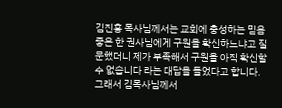김진홍 목사님께서는 교회에 충성하는 믿음 좋은 한 권사님에게 구원을 확신하느냐고 질문했더니 제가 부족해서 구원을 아직 확신할 수 없습니다 라는 대답을 들었다고 합니다. 그래서 김목사님께서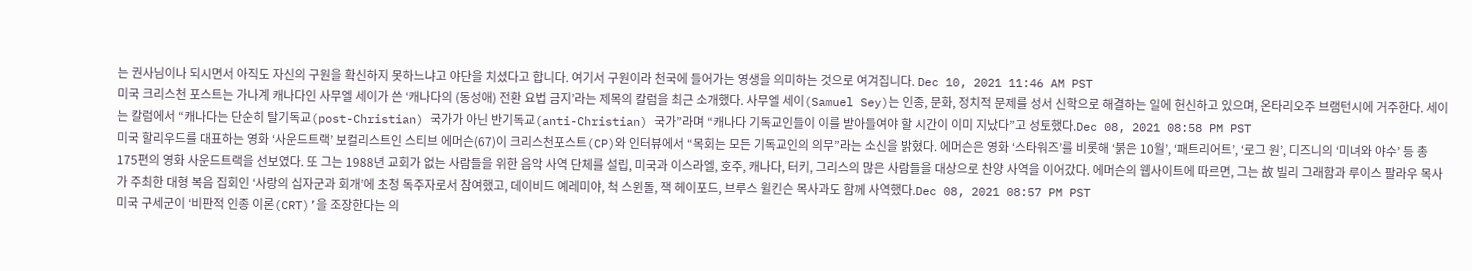는 권사님이나 되시면서 아직도 자신의 구원을 확신하지 못하느냐고 야단을 치셨다고 합니다. 여기서 구원이라 천국에 들어가는 영생을 의미하는 것으로 여겨집니다. Dec 10, 2021 11:46 AM PST
미국 크리스천 포스트는 가나계 캐나다인 사무엘 세이가 쓴 ‘캐나다의 (동성애) 전환 요법 금지’라는 제목의 칼럼을 최근 소개했다. 사무엘 세이(Samuel Sey)는 인종, 문화, 정치적 문제를 성서 신학으로 해결하는 일에 헌신하고 있으며, 온타리오주 브램턴시에 거주한다. 세이는 칼럼에서 “캐나다는 단순히 탈기독교(post-Christian) 국가가 아닌 반기독교(anti-Christian) 국가”라며 “캐나다 기독교인들이 이를 받아들여야 할 시간이 이미 지났다”고 성토했다.Dec 08, 2021 08:58 PM PST
미국 할리우드를 대표하는 영화 ‘사운드트랙’ 보컬리스트인 스티브 에머슨(67)이 크리스천포스트(CP)와 인터뷰에서 “목회는 모든 기독교인의 의무”라는 소신을 밝혔다. 에머슨은 영화 ‘스타워즈’를 비롯해 ‘붉은 10월’, ‘패트리어트’, ‘로그 원’, 디즈니의 ‘미녀와 야수’ 등 총 175편의 영화 사운드트랙을 선보였다. 또 그는 1988년 교회가 없는 사람들을 위한 음악 사역 단체를 설립, 미국과 이스라엘, 호주, 캐나다, 터키, 그리스의 많은 사람들을 대상으로 찬양 사역을 이어갔다. 에머슨의 웹사이트에 따르면, 그는 故 빌리 그래함과 루이스 팔라우 목사가 주최한 대형 복음 집회인 ‘사랑의 십자군과 회개’에 초청 독주자로서 참여했고, 데이비드 예레미야, 척 스윈돌, 잭 헤이포드, 브루스 윌킨슨 목사과도 함께 사역했다.Dec 08, 2021 08:57 PM PST
미국 구세군이 ‘비판적 인종 이론(CRT)’을 조장한다는 의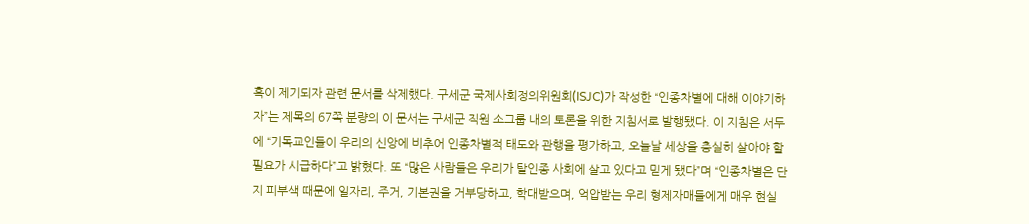혹이 제기되자 관련 문서를 삭제했다. 구세군 국제사회정의위원회(ISJC)가 작성한 “인종차별에 대해 이야기하자”는 제목의 67쪽 분량의 이 문서는 구세군 직원 소그룹 내의 토론을 위한 지침서로 발행됐다. 이 지침은 서두에 “기독교인들이 우리의 신앙에 비추어 인종차별적 태도와 관행을 평가하고, 오늘날 세상을 충실히 살아야 할 필요가 시급하다”고 밝혔다. 또 “많은 사람들은 우리가 탈인종 사회에 살고 있다고 믿게 됐다”며 “인종차별은 단지 피부색 때문에 일자리, 주거, 기본권을 거부당하고, 학대받으며, 억압받는 우리 형제자매들에게 매우 현실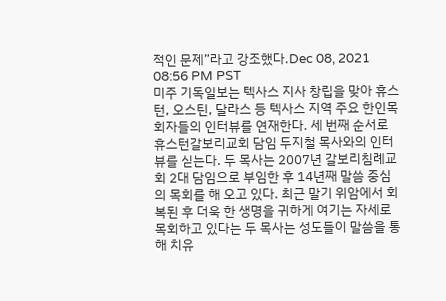적인 문제”라고 강조했다.Dec 08, 2021 08:56 PM PST
미주 기독일보는 텍사스 지사 창립을 맞아 휴스턴, 오스틴, 달라스 등 텍사스 지역 주요 한인목회자들의 인터뷰를 연재한다. 세 번째 순서로 휴스턴갈보리교회 담임 두지철 목사와의 인터뷰를 싣는다. 두 목사는 2007년 갈보리침례교회 2대 담임으로 부임한 후 14년째 말씀 중심의 목회를 해 오고 있다. 최근 말기 위암에서 회복된 후 더욱 한 생명을 귀하게 여기는 자세로 목회하고 있다는 두 목사는 성도들이 말씀을 통해 치유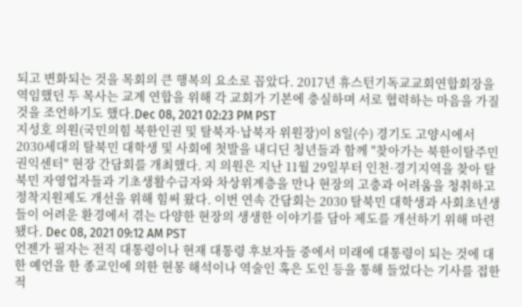되고 변화되는 것을 목회의 큰 행복의 요소로 꼽았다. 2017년 휴스턴기독교교회연합회장을 역임했던 두 목사는 교계 연합을 위해 각 교회가 기본에 충실하며 서로 협력하는 마음을 가질 것을 조언하기도 했다.Dec 08, 2021 02:23 PM PST
지성호 의원(국민의힘 북한인권 및 탈북자·납북자 위원장)이 8일(수) 경기도 고양시에서 2030세대의 탈북민 대학생 및 사회에 첫발을 내디딘 청년들과 함께 "찾아가는 북한이탈주민권익센터" 현장 간담회를 개최했다. 지 의원은 지난 11월 29일부터 인천·경기지역을 찾아 탈북민 자영업자들과 기초생활수급자와 차상위계층을 만나 현장의 고충과 어려움을 청취하고 정착지원제도 개선을 위해 힘써 왔다. 이번 연속 간담회는 2030 탈북민 대학생과 사회초년생들이 어려운 환경에서 겪는 다양한 현장의 생생한 이야기를 담아 제도를 개선하기 위해 마련됐다. Dec 08, 2021 09:12 AM PST
언젠가 필자는 전직 대통령이나 현재 대통령 후보자들 중에서 미래에 대통령이 되는 것에 대한 예언을 한 종교인에 의한 현몽 해석이나 역술인 혹은 도인 등을 통해 들었다는 기사를 접한 적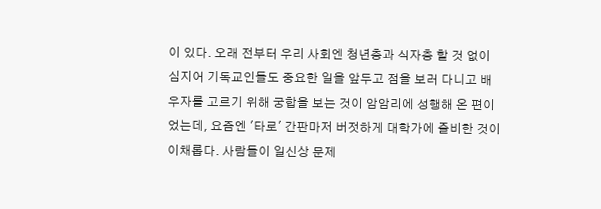이 있다. 오래 전부터 우리 사회엔 청년층과 식자층 할 것 없이 심지어 기독교인들도 중요한 일을 앞두고 점을 보러 다니고 배우자를 고르기 위해 궁합을 보는 것이 암암리에 성행해 온 편이었는데, 요즘엔 '타로' 간판마저 버젓하게 대학가에 즐비한 것이 이채롭다. 사람들이 일신상 문제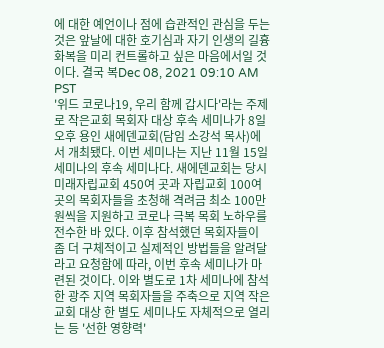에 대한 예언이나 점에 습관적인 관심을 두는 것은 앞날에 대한 호기심과 자기 인생의 길흉화복을 미리 컨트롤하고 싶은 마음에서일 것이다. 결국 복Dec 08, 2021 09:10 AM PST
'위드 코로나19, 우리 함께 갑시다'라는 주제로 작은교회 목회자 대상 후속 세미나가 8일 오후 용인 새에덴교회(담임 소강석 목사)에서 개최됐다. 이번 세미나는 지난 11월 15일 세미나의 후속 세미나다. 새에덴교회는 당시 미래자립교회 450여 곳과 자립교회 100여 곳의 목회자들을 초청해 격려금 최소 100만원씩을 지원하고 코로나 극복 목회 노하우를 전수한 바 있다. 이후 참석했던 목회자들이 좀 더 구체적이고 실제적인 방법들을 알려달라고 요청함에 따라, 이번 후속 세미나가 마련된 것이다. 이와 별도로 1차 세미나에 참석한 광주 지역 목회자들을 주축으로 지역 작은교회 대상 한 별도 세미나도 자체적으로 열리는 등 '선한 영향력'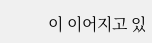이 이어지고 있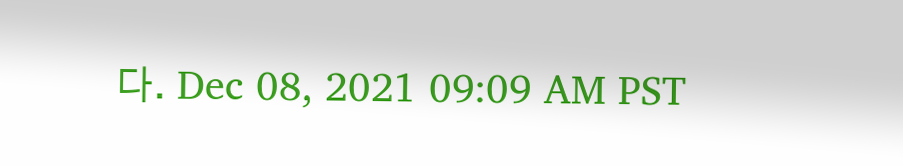다. Dec 08, 2021 09:09 AM PST